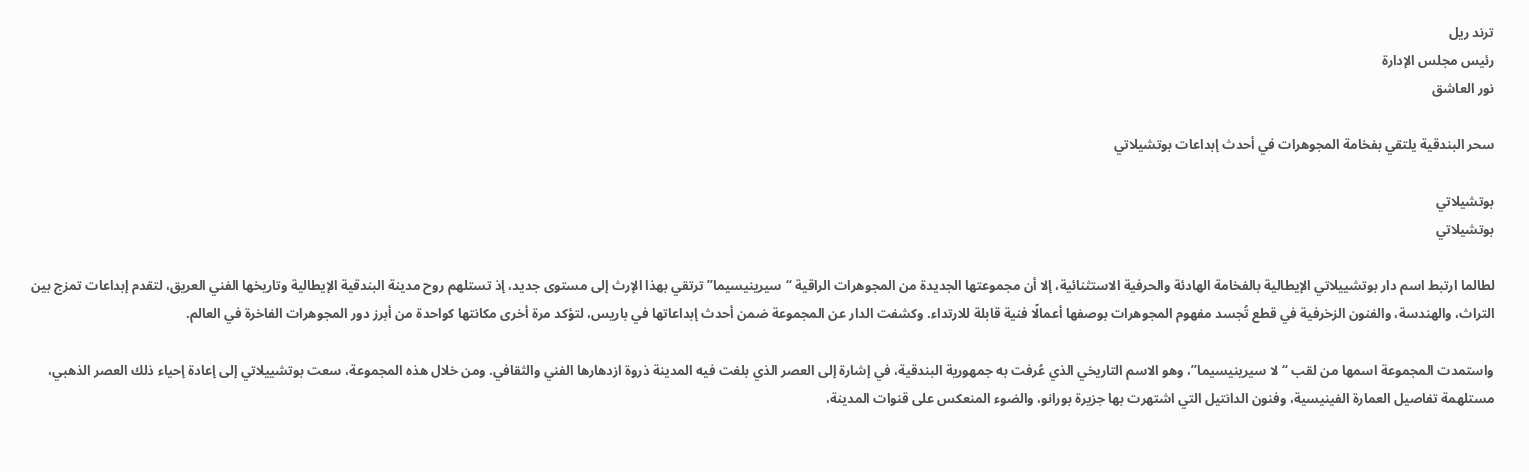ترند ريل
رئيس مجلس الإدارة
نور العاشق

سحر البندقية يلتقي بفخامة المجوهرات في أحدث إبداعات بوتشيلاتي

بوتشيلاتي
بوتشيلاتي

لطالما ارتبط اسم دار بوتشييلاتي الإيطالية بالفخامة الهادئة والحرفية الاستثنائية، إلا أن مجموعتها الجديدة من المجوهرات الراقية “سيرينيسيما” ترتقي بهذا الإرث إلى مستوى جديد، إذ تستلهم روح مدينة البندقية الإيطالية وتاريخها الفني العريق، لتقدم إبداعات تمزج بين التراث، والهندسة، والفنون الزخرفية في قطع تُجسد مفهوم المجوهرات بوصفها أعمالًا فنية قابلة للارتداء. وكشفت الدار عن المجموعة ضمن أحدث إبداعاتها في باريس، لتؤكد مرة أخرى مكانتها كواحدة من أبرز دور المجوهرات الفاخرة في العالم.

واستمدت المجموعة اسمها من لقب “لا سيرينيسيما”، وهو الاسم التاريخي الذي عُرفت به جمهورية البندقية، في إشارة إلى العصر الذي بلغت فيه المدينة ذروة ازدهارها الفني والثقافي. ومن خلال هذه المجموعة، سعت بوتشييلاتي إلى إعادة إحياء ذلك العصر الذهبي، مستلهمة تفاصيل العمارة الفينيسية، وفنون الدانتيل التي اشتهرت بها جزيرة بورانو، والضوء المنعكس على قنوات المدينة،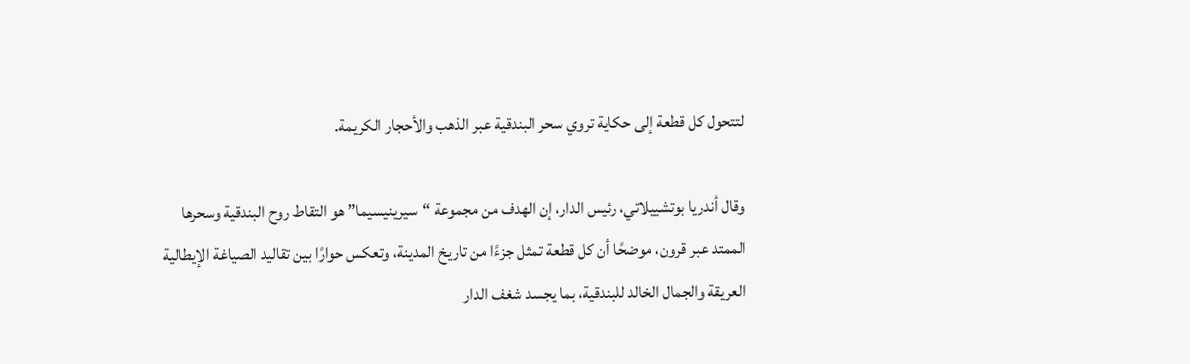لتتحول كل قطعة إلى حكاية تروي سحر البندقية عبر الذهب والأحجار الكريمة.

وقال أندريا بوتشييلاتي، رئيس الدار، إن الهدف من مجموعة “سيرينيسيما” هو التقاط روح البندقية وسحرها الممتد عبر قرون، موضحًا أن كل قطعة تمثل جزءًا من تاريخ المدينة، وتعكس حوارًا بين تقاليد الصياغة الإيطالية العريقة والجمال الخالد للبندقية، بما يجسد شغف الدار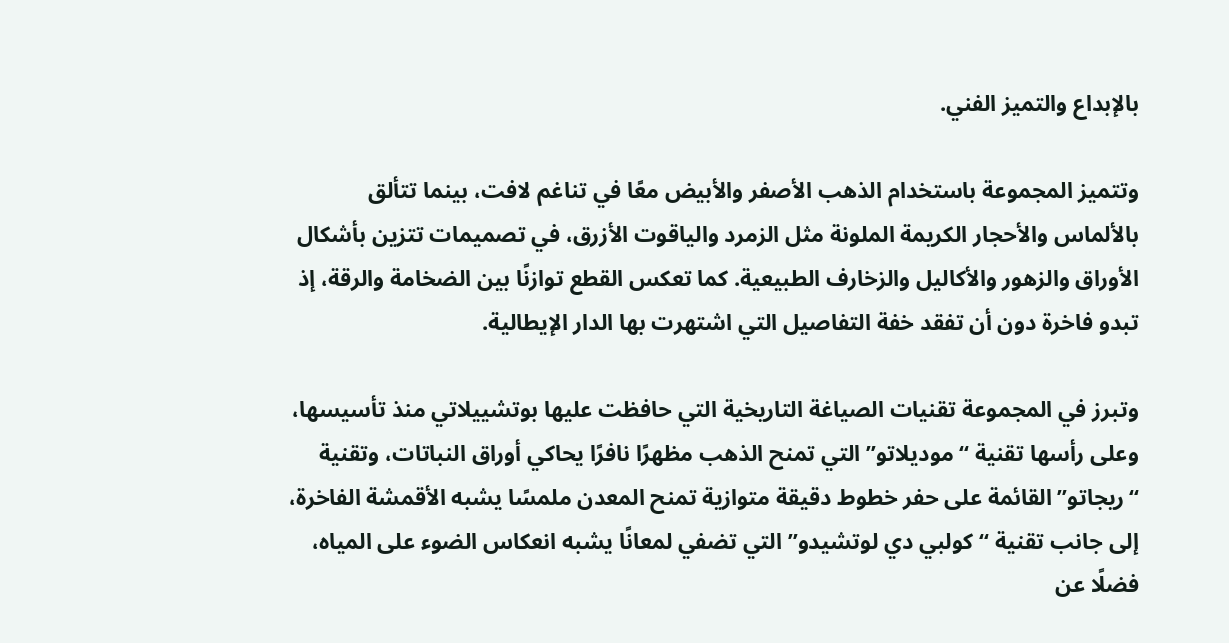بالإبداع والتميز الفني.

وتتميز المجموعة باستخدام الذهب الأصفر والأبيض معًا في تناغم لافت، بينما تتألق بالألماس والأحجار الكريمة الملونة مثل الزمرد والياقوت الأزرق، في تصميمات تتزين بأشكال الأوراق والزهور والأكاليل والزخارف الطبيعية. كما تعكس القطع توازنًا بين الضخامة والرقة، إذ تبدو فاخرة دون أن تفقد خفة التفاصيل التي اشتهرت بها الدار الإيطالية.

وتبرز في المجموعة تقنيات الصياغة التاريخية التي حافظت عليها بوتشييلاتي منذ تأسيسها، وعلى رأسها تقنية “موديلاتو” التي تمنح الذهب مظهرًا نافرًا يحاكي أوراق النباتات، وتقنية “ريجاتو” القائمة على حفر خطوط دقيقة متوازية تمنح المعدن ملمسًا يشبه الأقمشة الفاخرة، إلى جانب تقنية “كولبي دي لوتشيدو” التي تضفي لمعانًا يشبه انعكاس الضوء على المياه، فضلًا عن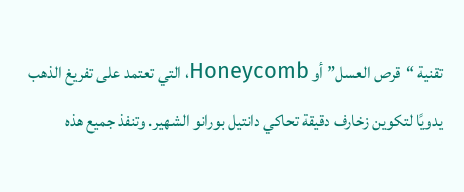تقنية “قرص العسل” أو Honeycomb، التي تعتمد على تفريغ الذهب يدويًا لتكوين زخارف دقيقة تحاكي دانتيل بورانو الشهير. وتنفذ جميع هذه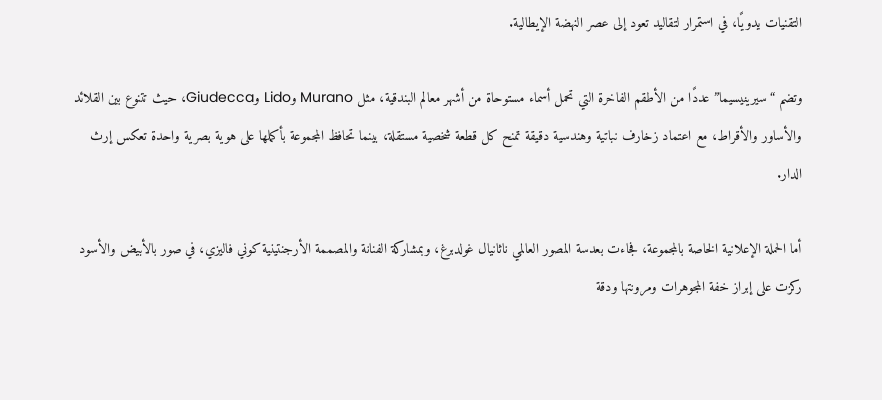التقنيات يدويًا، في استمرار لتقاليد تعود إلى عصر النهضة الإيطالية.

وتضم “سيرينيسيما” عددًا من الأطقم الفاخرة التي تحمل أسماء مستوحاة من أشهر معالم البندقية، مثل Murano وLido وGiudecca، حيث تتنوع بين القلائد والأساور والأقراط، مع اعتماد زخارف نباتية وهندسية دقيقة تمنح كل قطعة شخصية مستقلة، بينما تحافظ المجموعة بأكملها على هوية بصرية واحدة تعكس إرث الدار.

أما الحملة الإعلانية الخاصة بالمجموعة، فجاءت بعدسة المصور العالمي ناثانيال غولدبرغ، وبمشاركة الفنانة والمصممة الأرجنتينية كوني فاليزي، في صور بالأبيض والأسود ركزت على إبراز خفة المجوهرات ومرونتها ودقة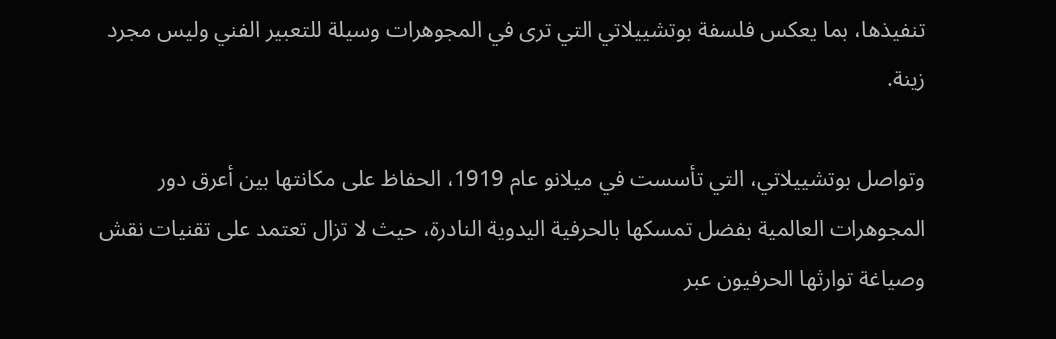تنفيذها، بما يعكس فلسفة بوتشييلاتي التي ترى في المجوهرات وسيلة للتعبير الفني وليس مجرد زينة.

وتواصل بوتشييلاتي، التي تأسست في ميلانو عام 1919، الحفاظ على مكانتها بين أعرق دور المجوهرات العالمية بفضل تمسكها بالحرفية اليدوية النادرة، حيث لا تزال تعتمد على تقنيات نقش وصياغة توارثها الحرفيون عبر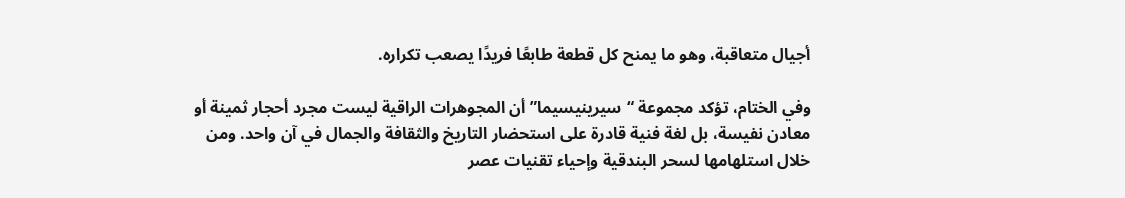أجيال متعاقبة، وهو ما يمنح كل قطعة طابعًا فريدًا يصعب تكراره.

وفي الختام، تؤكد مجموعة “سيرينيسيما” أن المجوهرات الراقية ليست مجرد أحجار ثمينة أو معادن نفيسة، بل لغة فنية قادرة على استحضار التاريخ والثقافة والجمال في آن واحد. ومن خلال استلهامها لسحر البندقية وإحياء تقنيات عصر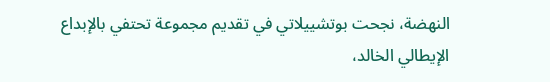النهضة، نجحت بوتشييلاتي في تقديم مجموعة تحتفي بالإبداع الإيطالي الخالد،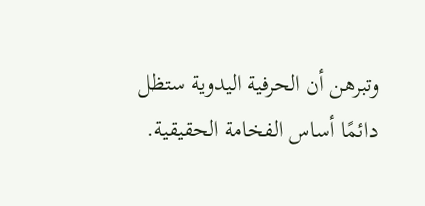وتبرهن أن الحرفية اليدوية ستظل دائمًا أساس الفخامة الحقيقية.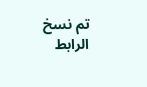تم نسخ الرابط